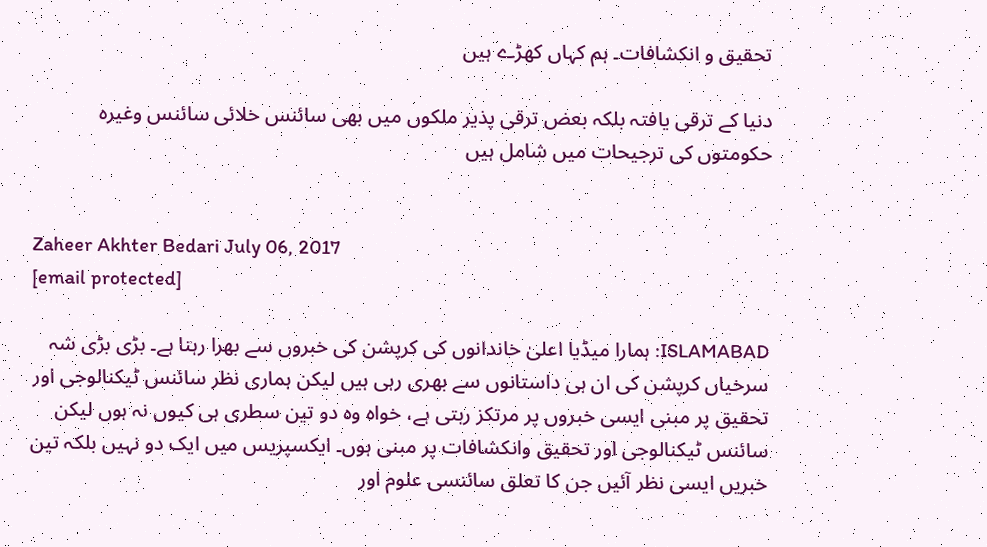تحقیق و انکشافات۔ ہم کہاں کھڑے ہیں

دنیا کے ترقی یافتہ بلکہ بعض ترقی پذیر ملکوں میں بھی سائنس خلائی سائنس وغیرہ حکومتوں کی ترجیحات میں شامل ہیں


Zaheer Akhter Bedari July 06, 2017
[email protected]

ISLAMABAD: ہمارا میڈیا اعلیٰ خاندانوں کی کرپشن کی خبروں سے بھرا رہتا ہے۔ بڑی بڑی شہ سرخیاں کرپشن کی ان ہی داستانوں سے بھری رہی ہیں لیکن ہماری نظر سائنس ٹیکنالوجی اور تحقیق پر مبنی ایسی خبروں پر مرتکز رہتی ہے، خواہ وہ دو تین سطری ہی کیوں نہ ہوں لیکن سائنس ٹیکنالوجی اور تحقیق وانکشافات پر مبنی ہوں۔ ایکسپریس میں ایک دو نہیں بلکہ تین خبریں ایسی نظر آئیں جن کا تعلق سائنسی علوم اور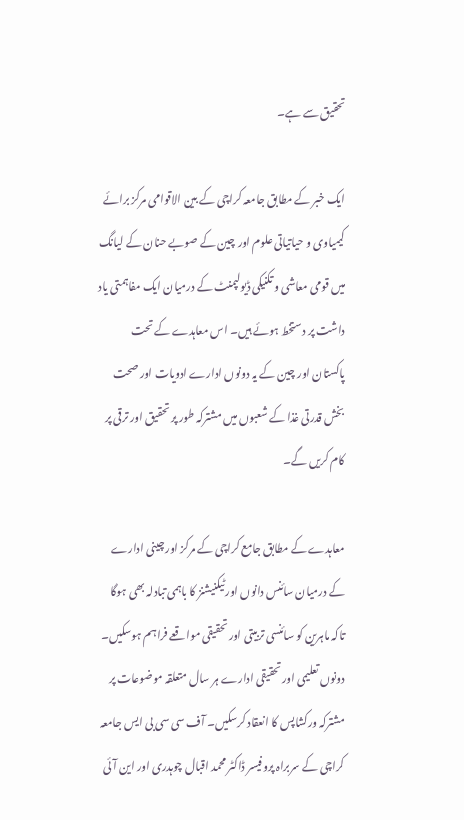تحقیق سے ہے۔

ایک خبر کے مطابق جامعہ کراچی کے بین الاقوامی مرکز برائے کیمیاوی و حیاتیاتی علوم اور چین کے صوبے حنان کے لیانگ میں قومی معاشی و تکنیکی ڈیولپمنٹ کے درمیان ایک مفاہمتی یاد داشت پر دستخط ہوئے ہیں۔ اس معاہدے کے تحت پاکستان اور چین کے یہ دونوں ادارے ادویات اور صحت بخش قدرتی غذا کے شعبوں میں مشترکہ طور پر تحقیق اور ترقی پر کام کریں گے۔

معاہدے کے مطابق جامع کراچی کے مرکز اور چینی ادارے کے درمیان سائنس دانوں اور ٹیکنیشنز کا باہمی تبادلہ بھی ہوگا تاکہ ماہرین کو سائنسی تربیتی اور تحقیقی مواقعے فراہم ہوسکیں۔ دونوں تعلیمی اور تحقیقی ادارے ہر سال متعلقہ موضوعات پر مشترکہ ورکشاپس کا انعقاد کرسکیں۔ آف سی سی بی ایس جامعہ کراچی کے سربراہ پروفیسر ڈاکٹر محمد اقبال چوہدری اور این آئی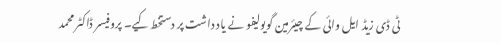ٹی ڈی زیڈ ایل وائی کے چیئرمین گویولیفو نے یاد داشت پر دستخط کیے۔ پروفیسر ڈاکٹر محمد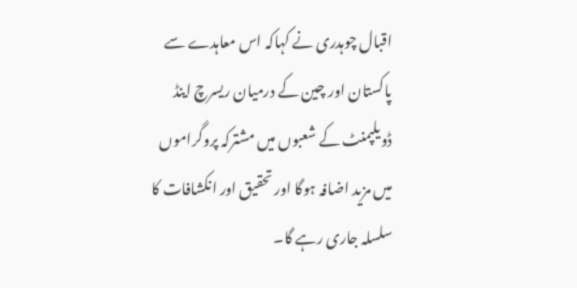اقبال چوہدری نے کہاکہ اس معاہدے سے پاکستان اور چین کے درمیان ریسرچ اینڈ ڈویلپمنٹ کے شعبوں میں مشترکہ پروگراموں میں مزید اضافہ ہوگا اور تحقیق اور انکشافات کا سلسلہ جاری رہے گا۔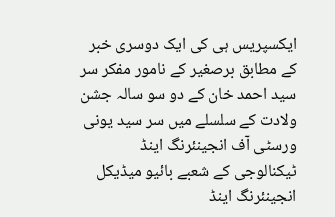ایکسپریس ہی کی ایک دوسری خبر کے مطابق برصغیر کے نامور مفکر سر سید احمد خان کے دو سو سالہ جشن ولادت کے سلسلے میں سر سید یونی ورسٹی آف انجینئرنگ اینڈ ٹیکنالوجی کے شعبے بائیو میڈیکل انجینئرنگ اینڈ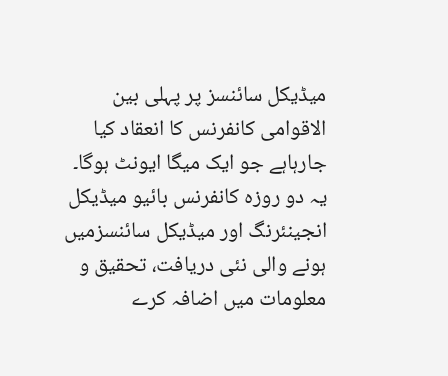میڈیکل سائنسز پر پہلی بین الاقوامی کانفرنس کا انعقاد کیا جارہاہے جو ایک میگا ایونٹ ہوگا۔ یہ دو روزہ کانفرنس بائیو میڈیکل انجینئرنگ اور میڈیکل سائنسزمیں ہونے والی نئی دریافت، تحقیق و معلومات میں اضافہ کرے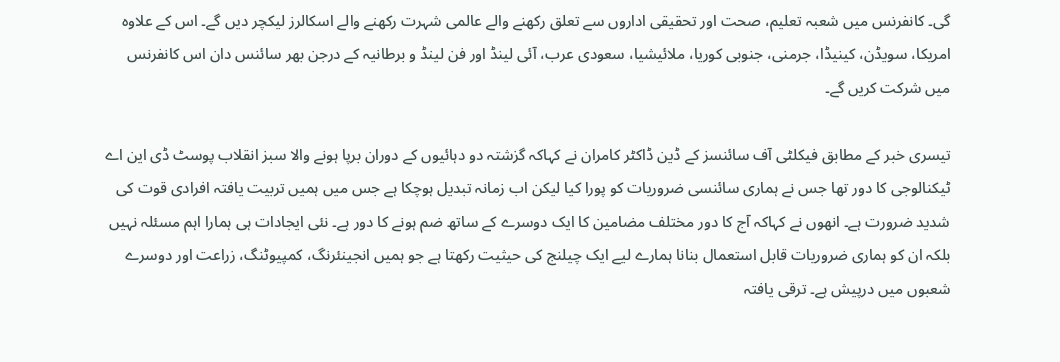گی۔ کانفرنس میں شعبہ تعلیم، صحت اور تحقیقی اداروں سے تعلق رکھنے والے عالمی شہرت رکھنے والے اسکالرز لیکچر دیں گے۔ اس کے علاوہ امریکا، سویڈن، کینیڈا، جرمنی، جنوبی کوریا، ملائیشیا، سعودی عرب، آئی لینڈ اور فن لینڈ و برطانیہ کے درجن بھر سائنس دان اس کانفرنس میں شرکت کریں گے۔

تیسری خبر کے مطابق فیکلٹی آف سائنسز کے ڈین ڈاکٹر کامران نے کہاکہ گزشتہ دو دہائیوں کے دوران برپا ہونے والا سبز انقلاب پوسٹ ڈی این اے ٹیکنالوجی کا دور تھا جس نے ہماری سائنسی ضروریات کو پورا کیا لیکن اب زمانہ تبدیل ہوچکا ہے جس میں ہمیں تربیت یافتہ افرادی قوت کی شدید ضرورت ہے۔ انھوں نے کہاکہ آج کا دور مختلف مضامین کا ایک دوسرے کے ساتھ ضم ہونے کا دور ہے۔ نئی ایجادات ہی ہمارا اہم مسئلہ نہیں بلکہ ان کو ہماری ضروریات قابل استعمال بنانا ہمارے لیے ایک چیلنج کی حیثیت رکھتا ہے جو ہمیں انجینئرنگ، کمپیوٹنگ، زراعت اور دوسرے شعبوں میں درپیش ہے۔ ترقی یافتہ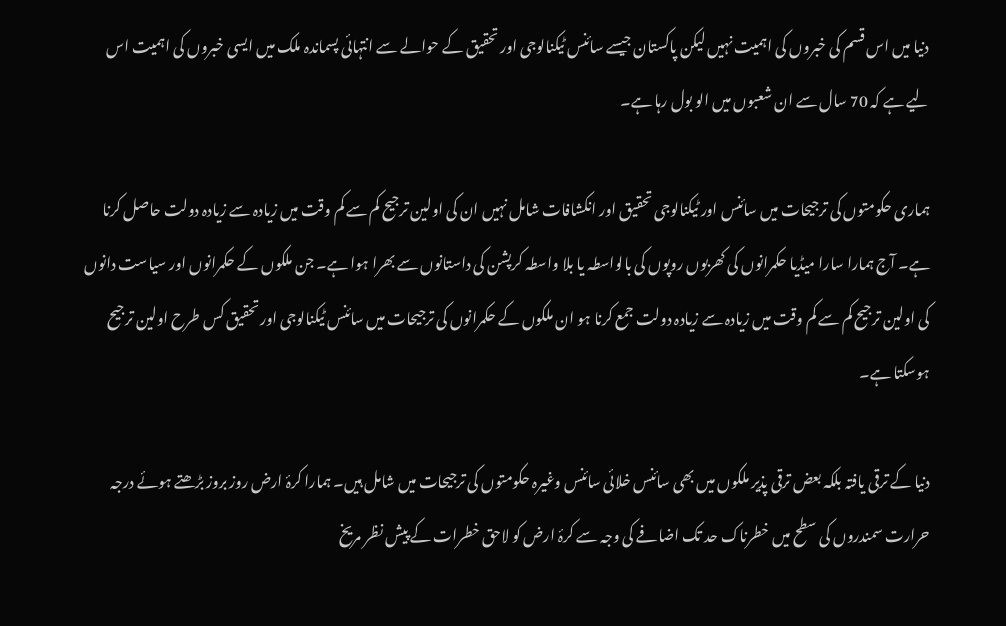دنیا میں اس قسم کی خبروں کی اہمیت نہیں لیکن پاکستان جیسے سائنس ٹیکنالوجی اور تحقیق کے حوالے سے انتہائی پسماندہ ملک میں ایسی خبروں کی اہمیت اس لیے ہے کہ 70 سال سے ان شعبوں میں الو بول رہا ہے۔

ہماری حکومتوں کی ترجیحات میں سائنس اور ٹیکنالوجی تحقیق اور انکشافات شامل نہیں ان کی اولین ترجیح کم سے کم وقت میں زیادہ سے زیادہ دولت حاصل کرنا ہے۔ آج ہمارا سارا میڈیا حکمرانوں کی کھربوں روپوں کی بالواسطہ یا بلا واسطہ کرپشن کی داستانوں سے بھرا ہوا ہے۔ جن ملکوں کے حکمرانوں اور سیاست دانوں کی اولین ترجیح کم سے کم وقت میں زیادہ سے زیادہ دولت جمع کرنا ہو ان ملکوں کے حکمرانوں کی ترجیحات میں سائنس ٹیکنالوجی اور تحقیق کس طرح اولین ترجیح ہوسکتا ہے۔

دنیا کے ترقی یافتہ بلکہ بعض ترقی پذیر ملکوں میں بھی سائنس خلائی سائنس وغیرہ حکومتوں کی ترجیحات میں شامل ہیں۔ ہمارا کرۂ ارض روز بروز بڑھتے ہوئے درجہ حرارت سمندروں کی سطح میں خطرناک حد تک اضافے کی وجہ سے کرۂ ارض کو لاحق خطرات کے پیش نظر مریخ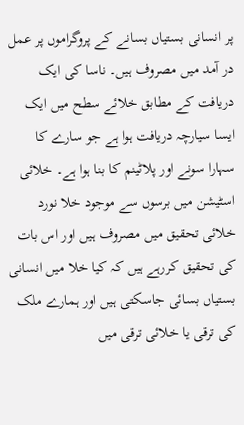پر انسانی بستیاں بسانے کے پروگراموں پر عمل در آمد میں مصروف ہیں۔ ناسا کی ایک دریافت کے مطابق خلائے سطح میں ایک ایسا سیارچہ دریافت ہوا ہے جو سارے کا سہارا سونے اور پلاٹینم کا بنا ہوا ہے۔ خلائی اسٹیشن میں برسوں سے موجود خلا نورد خلائی تحقیق میں مصروف ہیں اور اس بات کی تحقیق کررہے ہیں کہ کیا خلا میں انسانی بستیاں بسائی جاسکتی ہیں اور ہمارے ملک کی ترقی یا خلائی ترقی میں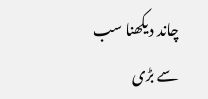چاند دیکھنا سب سے بڑی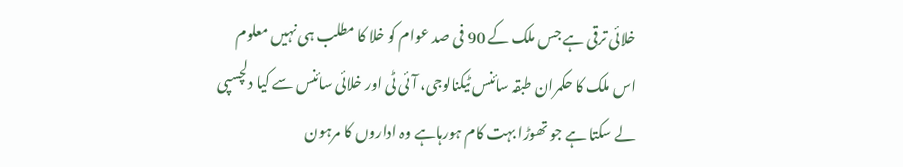خلائی ترقی ہے جس ملک کے 90 فی صد عوام کو خلا کا مطلب ہی نہیں معلوم اس ملک کا حکمران طبقہ سائنس ٹیکنالوجی، آئی ٹی اور خلائی سائنس سے کیا دلچسپی لے سکتا ہے جو تھوڑا بہت کام ہورہاہے وہ اداروں کا مرہون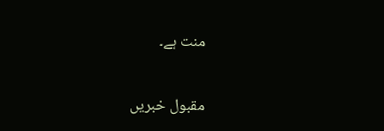منت ہے۔

مقبول خبریں